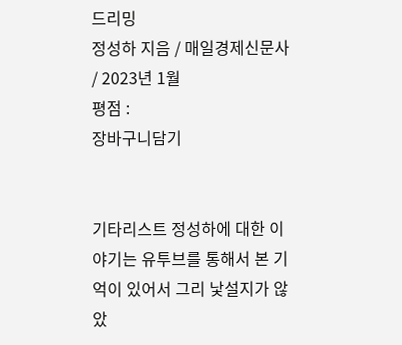드리밍
정성하 지음 / 매일경제신문사 / 2023년 1월
평점 :
장바구니담기


기타리스트 정성하에 대한 이야기는 유투브를 통해서 본 기억이 있어서 그리 낯설지가 않았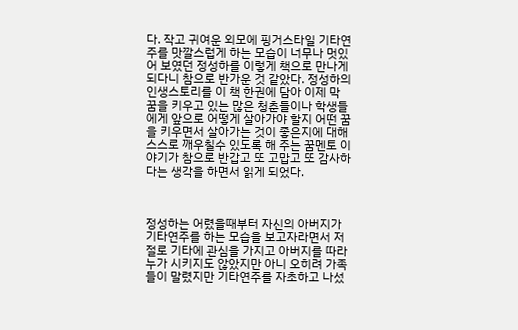다. 작고 귀여운 외모에 핑거스타일 기타연주를 맛깔스럽게 하는 모습이 너무나 멋있어 보였던 정성하를 이렇게 책으로 만나게 되다니 참으로 반가운 것 같았다. 정성하의 인생스토리를 이 책 한권에 담아 이제 막 꿈을 키우고 있는 많은 청춘들이나 학생들에게 앞으로 어떻게 살아가야 할지 어떤 꿈을 키우면서 살아가는 것이 좋은지에 대해 스스로 깨우칠수 있도록 해 주는 꿈멘토 이야기가 참으로 반갑고 또 고맙고 또 감사하다는 생각을 하면서 읽게 되었다.



정성하는 어렸을때부터 자신의 아버지가 기타연주를 하는 모습을 보고자라면서 저절로 기타에 관심을 가지고 아버지를 따라 누가 시키지도 않았지만 아니 오히려 가족들이 말렸지만 기타연주를 자초하고 나섰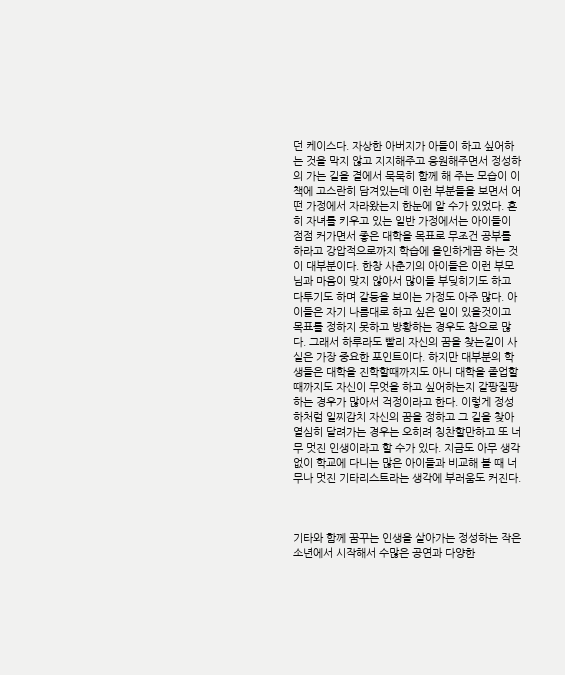던 케이스다. 자상한 아버지가 아들이 하고 싶어하는 것을 막지 않고 지지해주고 응원해주면서 정성하의 가는 길을 곁에서 묵묵히 함께 해 주는 모습이 이 책에 고스란히 담겨있는데 이런 부분들을 보면서 어떤 가정에서 자라왔는지 한눈에 알 수가 있었다. 흔히 자녀를 키우고 있는 일반 가정에서는 아이들이 점점 커가면서 좋은 대학을 목표로 무조건 공부를 하라고 강압적으로까지 학습에 올인하게끔 하는 것이 대부분이다. 한창 사춘기의 아이들은 이런 부모님과 마음이 맞지 않아서 많이들 부딪히기도 하고 다투기도 하며 갈등을 보이는 가정도 아주 많다. 아이들은 자기 나름대로 하고 싶은 일이 있을것이고 목표를 정하지 못하고 방황하는 경우도 참으로 많다. 그래서 하루라도 빨리 자신의 꿈을 찾는길이 사실은 가장 중요한 포인트이다. 하지만 대부분의 학생들은 대학을 진학할때까지도 아니 대학을 졸업할때까지도 자신이 무엇을 하고 싶어하는지 갈팡질팡 하는 경우가 많아서 걱정이라고 한다. 이렇게 정성하처럼 일찌감치 자신의 꿈을 정하고 그 길을 찾아 열심히 달려가는 경우는 오히려 칭찬할만하고 또 너무 멋진 인생이라고 할 수가 있다. 지금도 아무 생각없이 학교에 다니는 많은 아이들과 비교해 볼 때 너무나 멋진 기타리스트라는 생각에 부러움도 커진다.



기타와 함께 꿈꾸는 인생을 살아가는 정성하는 작은 소년에서 시작해서 수많은 공연과 다양한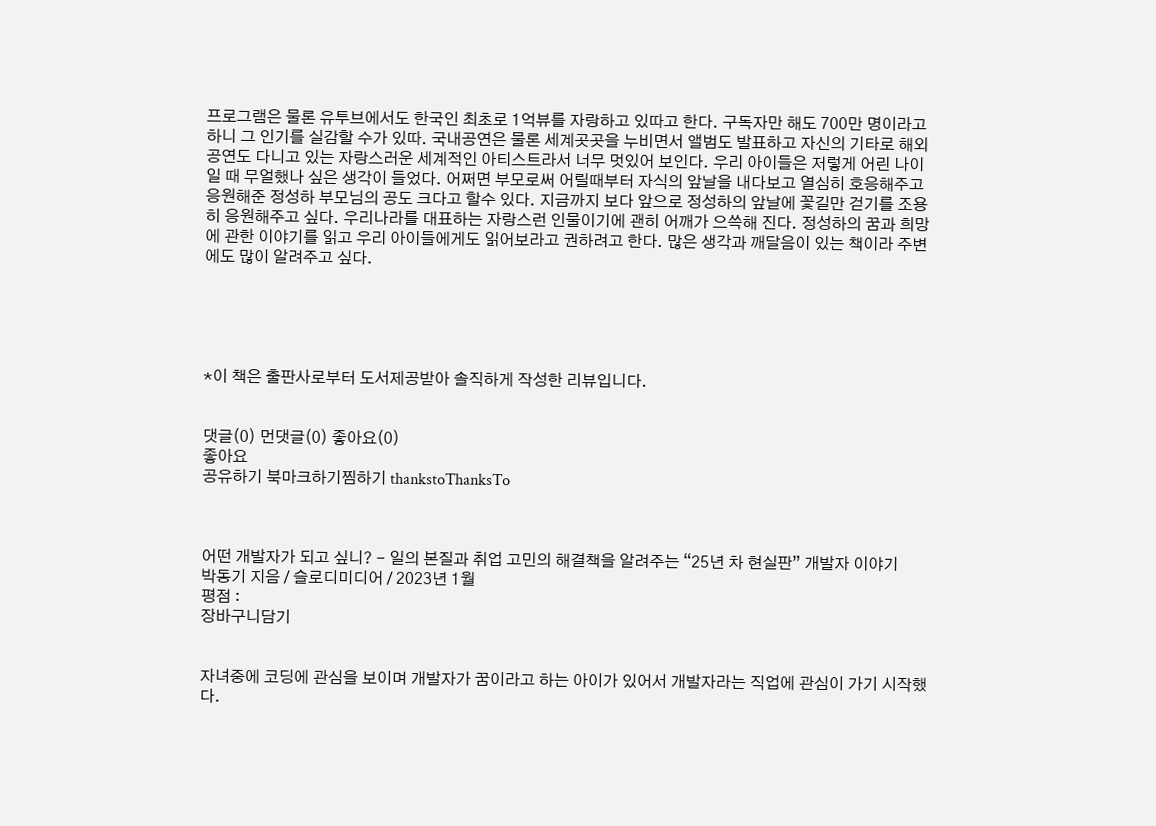프로그램은 물론 유투브에서도 한국인 최초로 1억뷰를 자랑하고 있따고 한다. 구독자만 해도 700만 명이라고 하니 그 인기를 실감할 수가 있따. 국내공연은 물론 세계곳곳을 누비면서 앨범도 발표하고 자신의 기타로 해외공연도 다니고 있는 자랑스러운 세계적인 아티스트라서 너무 멋있어 보인다. 우리 아이들은 저렇게 어린 나이일 때 무얼했나 싶은 생각이 들었다. 어쩌면 부모로써 어릴때부터 자식의 앞날을 내다보고 열심히 호응해주고 응원해준 정성하 부모님의 공도 크다고 할수 있다. 지금까지 보다 앞으로 정성하의 앞날에 꽃길만 걷기를 조용히 응원해주고 싶다. 우리나라를 대표하는 자랑스런 인물이기에 괜히 어깨가 으쓱해 진다. 정성하의 꿈과 희망에 관한 이야기를 읽고 우리 아이들에게도 읽어보라고 권하려고 한다. 많은 생각과 깨달음이 있는 책이라 주변에도 많이 알려주고 싶다.





*이 책은 출판사로부터 도서제공받아 솔직하게 작성한 리뷰입니다.


댓글(0) 먼댓글(0) 좋아요(0)
좋아요
공유하기 북마크하기찜하기 thankstoThanksTo



어떤 개발자가 되고 싶니? - 일의 본질과 취업 고민의 해결책을 알려주는 “25년 차 현실판” 개발자 이야기
박동기 지음 / 슬로디미디어 / 2023년 1월
평점 :
장바구니담기


자녀중에 코딩에 관심을 보이며 개발자가 꿈이라고 하는 아이가 있어서 개발자라는 직업에 관심이 가기 시작했다.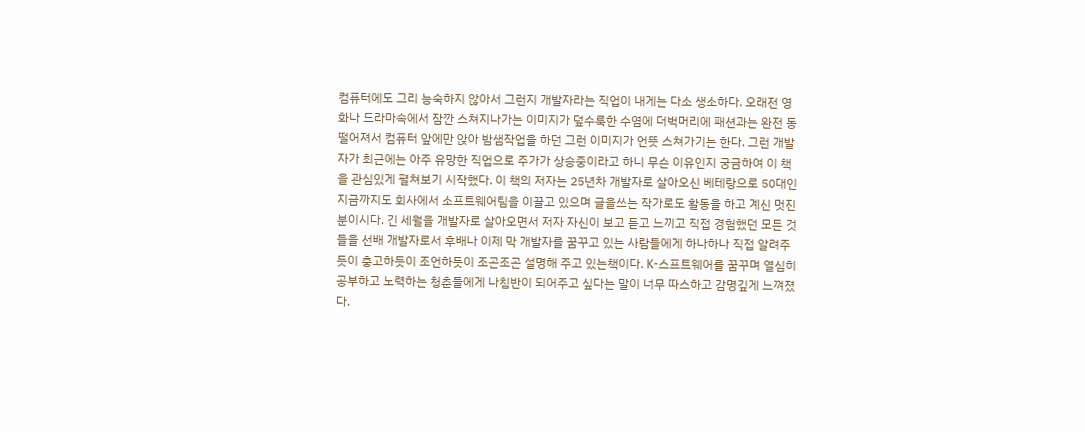컴퓨터에도 그리 능숙하지 않아서 그런지 개발자라는 직업이 내게는 다소 생소하다. 오래전 영화나 드라마속에서 잠깐 스쳐지나가는 이미지가 덮수룩한 수염에 더벅머리에 패션과는 완전 동떨어져서 컴퓨터 앞에만 앉아 밤샘작업을 하던 그런 이미지가 언뜻 스쳐가기는 한다. 그런 개발자가 최근에는 아주 유망한 직업으로 주가가 상승중이라고 하니 무슨 이유인지 궁금하여 이 책을 관심있게 펼쳐보기 시작했다. 이 책의 저자는 25년차 개발자로 살아오신 베테랑으로 50대인 지금까지도 회사에서 소프트웨어팀을 이끌고 있으며 글을쓰는 작가로도 활동을 하고 계신 멋진분이시다. 긴 세월을 개발자로 살아오면서 저자 자신이 보고 듣고 느끼고 직접 경험했던 모든 것들을 선배 개발자로서 후배나 이제 막 개발자를 꿈꾸고 있는 사람들에게 하나하나 직접 알려주듯이 충고하듯이 조언하듯이 조곤조곤 설명해 주고 있는책이다. K-스프트웨어를 꿈꾸며 열심히 공부하고 노력하는 청춘들에게 나침반이 되어주고 싶다는 말이 너무 따스하고 감명깊게 느껴졌다.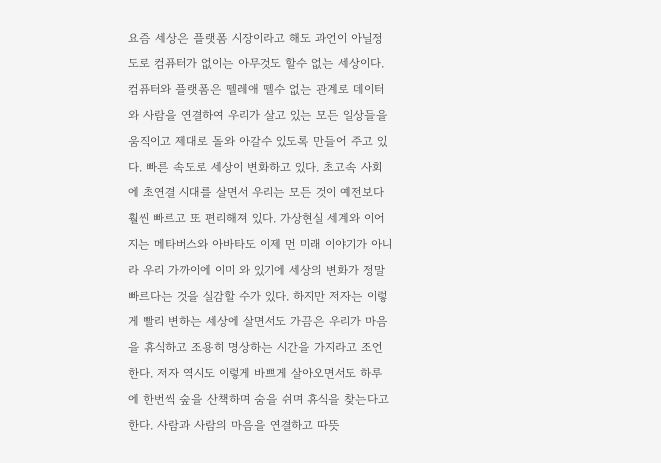요즘 세상은 플랫폼 시장이라고 해도 과언이 아닐정도로 컴퓨터가 없이는 아무것도 할수 없는 세상이다. 컴퓨터와 플랫폼은 뗄레애 뗄수 없는 관계로 데이터와 사람을 연결하여 우리가 살고 있는 모든 일상들을 움직이고 제대로 돌와 아갈수 있도록 만들어 주고 있다. 빠른 속도로 세상이 변화하고 있다. 초고속 사회에 초연결 시대를 살면서 우리는 모든 것이 예전보다 훨씬 빠르고 또 편리해져 있다. 가상현실 세계와 이어지는 메타버스와 아바타도 이제 먼 미래 이야기가 아니라 우리 가까이에 이미 와 있기에 세상의 변화가 정말 빠르다는 것을 실감할 수가 있다. 하지만 저자는 이렇게 빨리 변하는 세상에 살면서도 가끔은 우리가 마음을 휴식하고 조용히 명상하는 시간을 가지라고 조언한다. 저자 역시도 이렇게 바쁘게 살아오면서도 하루에 한번씩 숲을 산책하며 숨을 쉬며 휴식을 찾는다고 한다. 사람과 사람의 마음을 연결하고 따뜻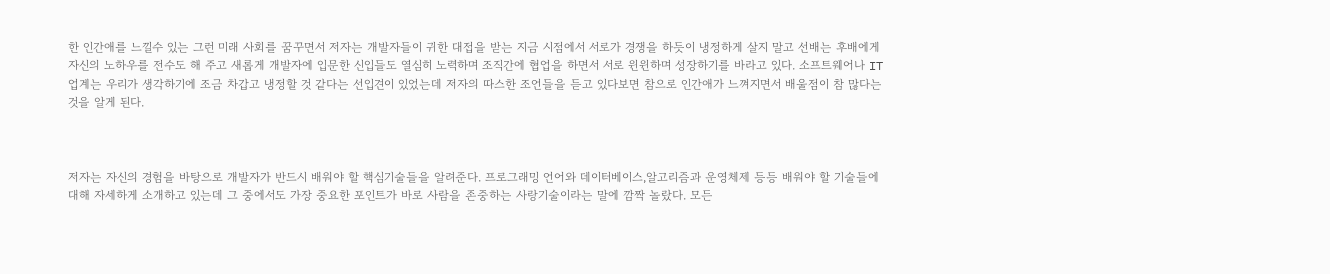한 인간애를 느낄수 있는 그런 미래 사회를 꿈꾸면서 저자는 개발자들이 귀한 대접을 받는 지금 시점에서 서로가 경쟁을 하듯이 냉정하게 살지 말고 선배는 후배에게 자신의 노하우를 전수도 해 주고 새롭게 개발자에 입문한 신입들도 열심히 노력하며 조직간에 협업을 하면서 서로 윈윈하며 성장하기를 바라고 있다. 소프트웨어나 IT업계는 우리가 생각하기에 조금 차갑고 냉정할 것 같다는 선입견이 있었는데 저자의 따스한 조언들을 듣고 있다보면 참으로 인간애가 느껴지면서 배울점이 참 많다는 것을 알게 된다.



저자는 자신의 경험을 바탕으로 개발자가 반드시 배워야 할 핵심기술들을 알려준다. 프로그래밍 언어와 데이터베이스,알고리즘과 운영체제 등등 배워야 할 기술들에 대해 자세하게 소개하고 있는데 그 중에서도 가장 중요한 포인트가 바로 사람을 존중하는 사랑기술이라는 말에 깜짝 놀랐다. 모든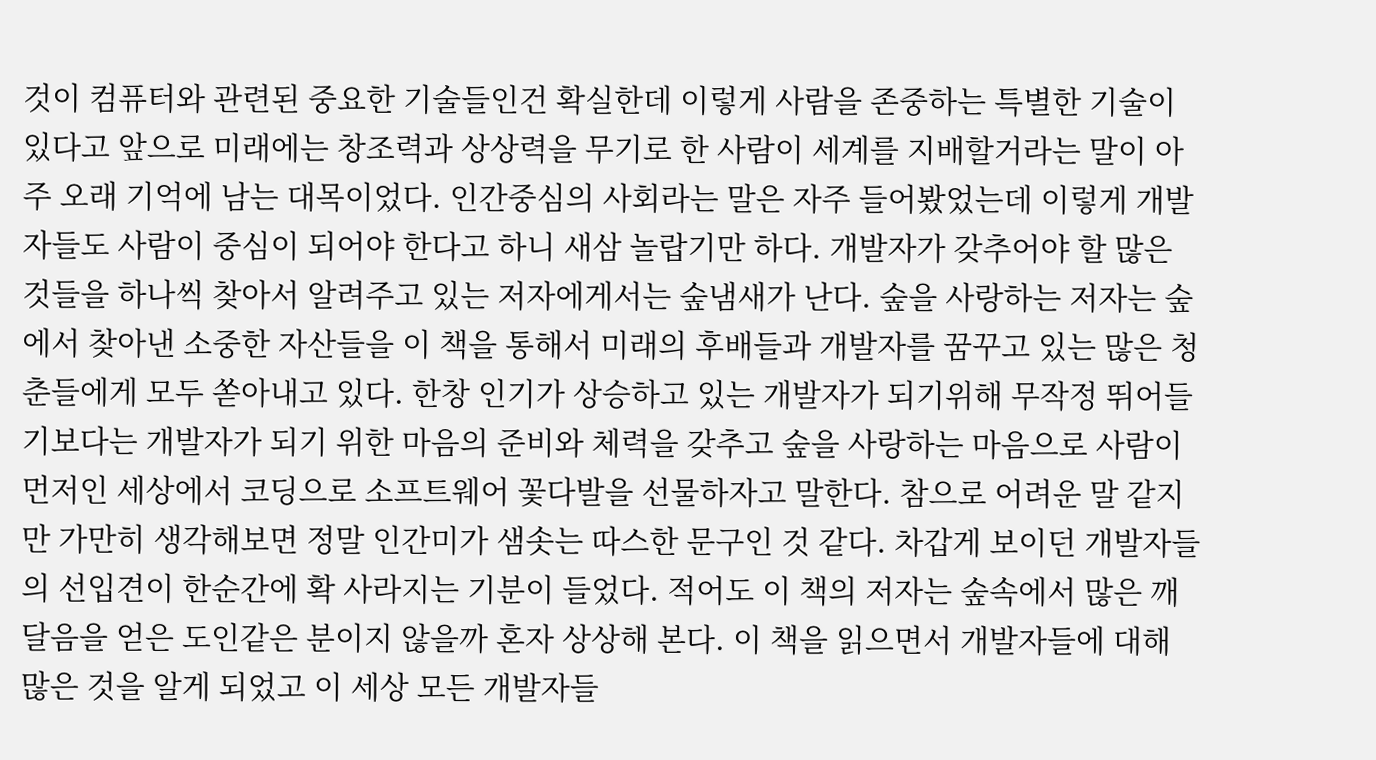것이 컴퓨터와 관련된 중요한 기술들인건 확실한데 이렇게 사람을 존중하는 특별한 기술이 있다고 앞으로 미래에는 창조력과 상상력을 무기로 한 사람이 세계를 지배할거라는 말이 아주 오래 기억에 남는 대목이었다. 인간중심의 사회라는 말은 자주 들어봤었는데 이렇게 개발자들도 사람이 중심이 되어야 한다고 하니 새삼 놀랍기만 하다. 개발자가 갖추어야 할 많은 것들을 하나씩 찾아서 알려주고 있는 저자에게서는 숲냄새가 난다. 숲을 사랑하는 저자는 숲에서 찾아낸 소중한 자산들을 이 책을 통해서 미래의 후배들과 개발자를 꿈꾸고 있는 많은 청춘들에게 모두 쏟아내고 있다. 한창 인기가 상승하고 있는 개발자가 되기위해 무작정 뛰어들기보다는 개발자가 되기 위한 마음의 준비와 체력을 갖추고 숲을 사랑하는 마음으로 사람이 먼저인 세상에서 코딩으로 소프트웨어 꽃다발을 선물하자고 말한다. 참으로 어려운 말 같지만 가만히 생각해보면 정말 인간미가 샘솟는 따스한 문구인 것 같다. 차갑게 보이던 개발자들의 선입견이 한순간에 확 사라지는 기분이 들었다. 적어도 이 책의 저자는 숲속에서 많은 깨달음을 얻은 도인같은 분이지 않을까 혼자 상상해 본다. 이 책을 읽으면서 개발자들에 대해 많은 것을 알게 되었고 이 세상 모든 개발자들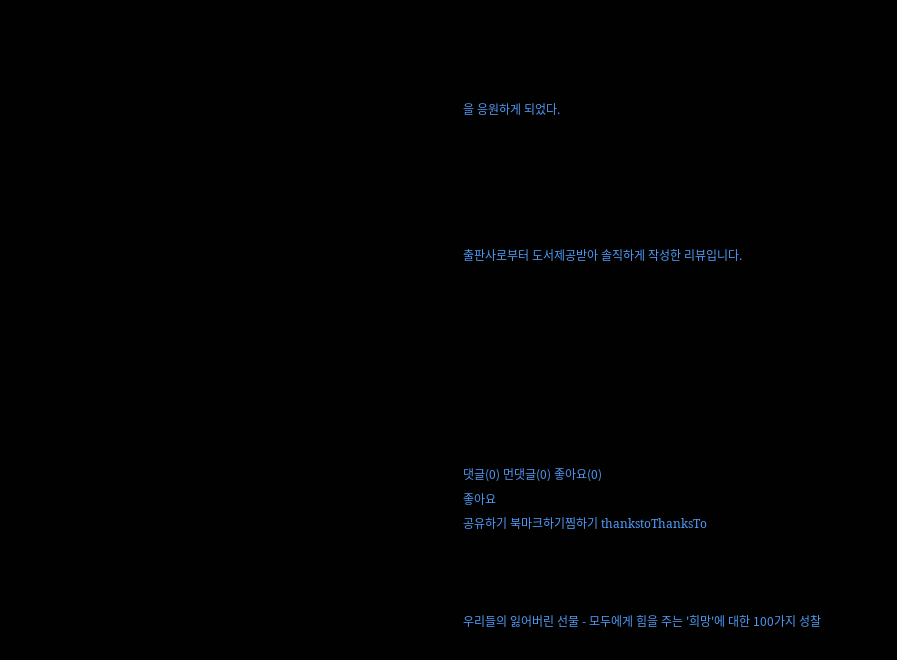을 응원하게 되었다.





출판사로부터 도서제공받아 솔직하게 작성한 리뷰입니다.








댓글(0) 먼댓글(0) 좋아요(0)
좋아요
공유하기 북마크하기찜하기 thankstoThanksTo



우리들의 잃어버린 선물 - 모두에게 힘을 주는 '희망'에 대한 100가지 성찰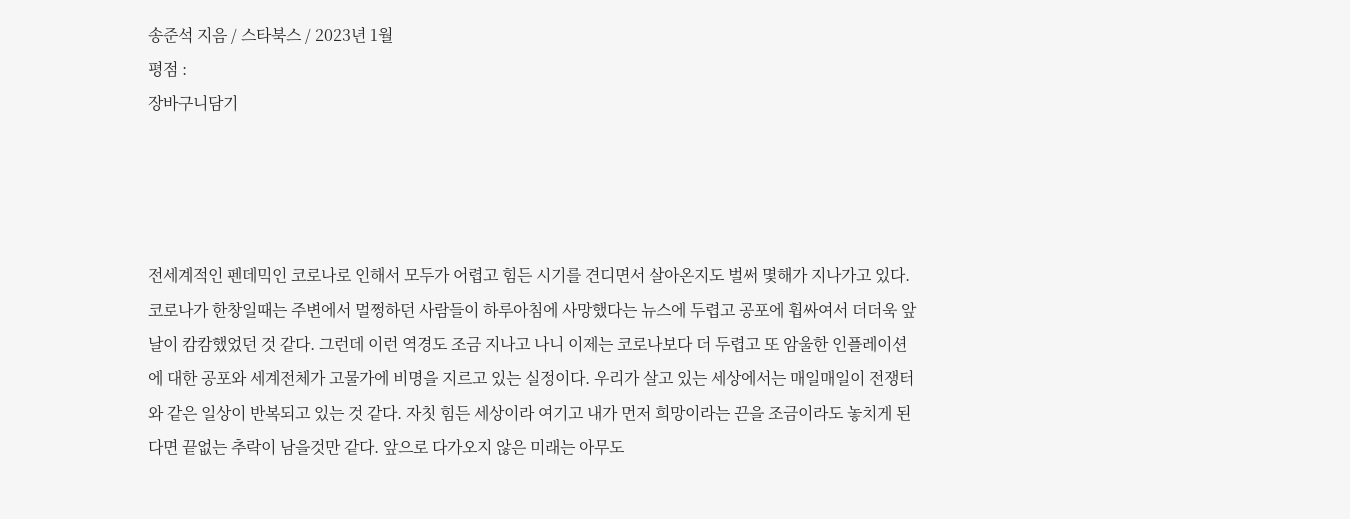송준석 지음 / 스타북스 / 2023년 1월
평점 :
장바구니담기




전세계적인 펜데믹인 코로나로 인해서 모두가 어렵고 힘든 시기를 견디면서 살아온지도 벌써 몇해가 지나가고 있다. 코로나가 한창일때는 주변에서 멀쩡하던 사람들이 하루아침에 사망했다는 뉴스에 두렵고 공포에 휩싸여서 더더욱 앞날이 캄캄했었던 것 같다. 그런데 이런 역경도 조금 지나고 나니 이제는 코로나보다 더 두렵고 또 암울한 인플레이션에 대한 공포와 세계전체가 고물가에 비명을 지르고 있는 실정이다. 우리가 살고 있는 세상에서는 매일매일이 전쟁터와 같은 일상이 반복되고 있는 것 같다. 자칫 힘든 세상이라 여기고 내가 먼저 희망이라는 끈을 조금이라도 놓치게 된다면 끝없는 추락이 남을것만 같다. 앞으로 다가오지 않은 미래는 아무도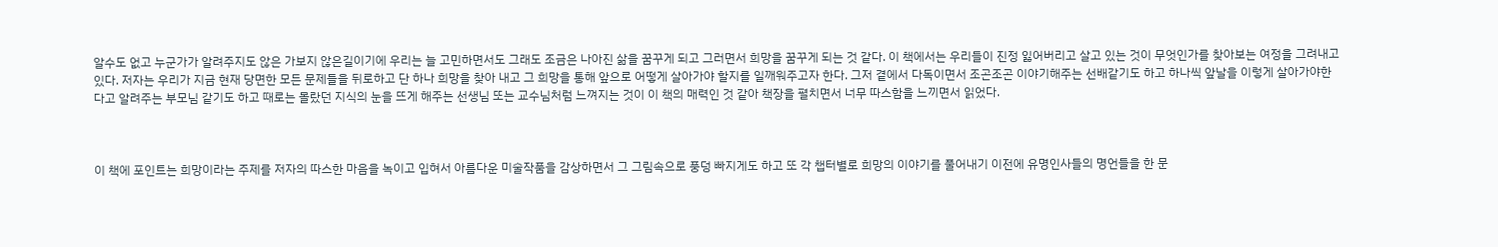알수도 없고 누군가가 알려주지도 않은 가보지 않은길이기에 우리는 늘 고민하면서도 그래도 조금은 나아진 삶을 꿈꾸게 되고 그러면서 희망을 꿈꾸게 되는 것 같다. 이 책에서는 우리들이 진정 잃어버리고 살고 있는 것이 무엇인가를 찾아보는 여정을 그려내고 있다. 저자는 우리가 지금 현재 당면한 모든 문제들을 뒤로하고 단 하나 희망을 찾아 내고 그 희망을 통해 앞으로 어떻게 살아가야 할지를 일깨워주고자 한다. 그저 곁에서 다독이면서 조곤조곤 이야기해주는 선배같기도 하고 하나씩 앞날을 이렇게 살아가야한다고 알려주는 부모님 같기도 하고 때로는 몰랐던 지식의 눈을 뜨게 해주는 선생님 또는 교수님처럼 느껴지는 것이 이 책의 매력인 것 같아 책장을 펼치면서 너무 따스함을 느끼면서 읽었다.



이 책에 포인트는 희망이라는 주제를 저자의 따스한 마음을 녹이고 입혀서 아름다운 미술작품을 감상하면서 그 그림속으로 풍덩 빠지게도 하고 또 각 챕터별로 희망의 이야기를 풀어내기 이전에 유명인사들의 명언들을 한 문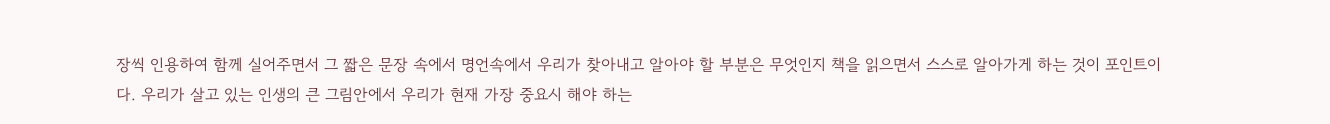장씩 인용하여 함께 실어주면서 그 짧은 문장 속에서 명언속에서 우리가 찾아내고 알아야 할 부분은 무엇인지 책을 읽으면서 스스로 알아가게 하는 것이 포인트이다. 우리가 살고 있는 인생의 큰 그림안에서 우리가 현재 가장 중요시 해야 하는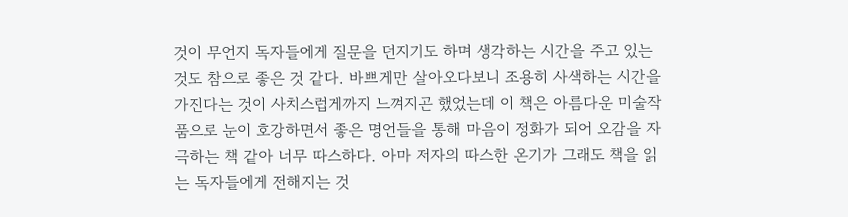것이 무언지 독자들에게 질문을 던지기도 하며 생각하는 시간을 주고 있는것도 참으로 좋은 것 같다. 바쁘게만 살아오다보니 조용히 사색하는 시간을 가진다는 것이 사치스럽게까지 느껴지곤 했었는데 이 책은 아름다운 미술작품으로 눈이 호강하면서 좋은 명언들을 통해 마음이 정화가 되어 오감을 자극하는 책 같아 너무 따스하다. 아마 저자의 따스한 온기가 그래도 책을 읽는 독자들에게 전해지는 것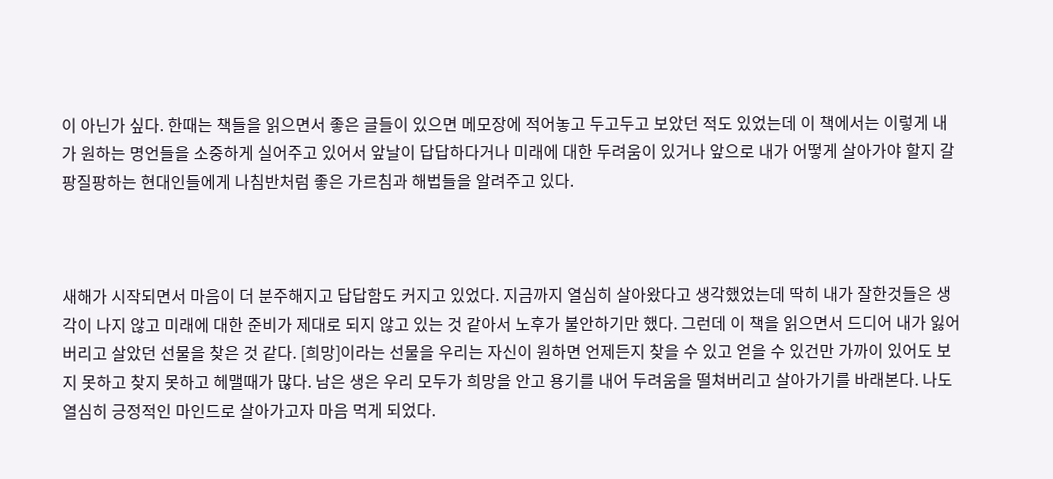이 아닌가 싶다. 한때는 책들을 읽으면서 좋은 글들이 있으면 메모장에 적어놓고 두고두고 보았던 적도 있었는데 이 책에서는 이렇게 내가 원하는 명언들을 소중하게 실어주고 있어서 앞날이 답답하다거나 미래에 대한 두려움이 있거나 앞으로 내가 어떻게 살아가야 할지 갈팡질팡하는 현대인들에게 나침반처럼 좋은 가르침과 해법들을 알려주고 있다.



새해가 시작되면서 마음이 더 분주해지고 답답함도 커지고 있었다. 지금까지 열심히 살아왔다고 생각했었는데 딱히 내가 잘한것들은 생각이 나지 않고 미래에 대한 준비가 제대로 되지 않고 있는 것 같아서 노후가 불안하기만 했다. 그런데 이 책을 읽으면서 드디어 내가 잃어버리고 살았던 선물을 찾은 것 같다. [희망]이라는 선물을 우리는 자신이 원하면 언제든지 찾을 수 있고 얻을 수 있건만 가까이 있어도 보지 못하고 찾지 못하고 헤맬때가 많다. 남은 생은 우리 모두가 희망을 안고 용기를 내어 두려움을 떨쳐버리고 살아가기를 바래본다. 나도 열심히 긍정적인 마인드로 살아가고자 마음 먹게 되었다.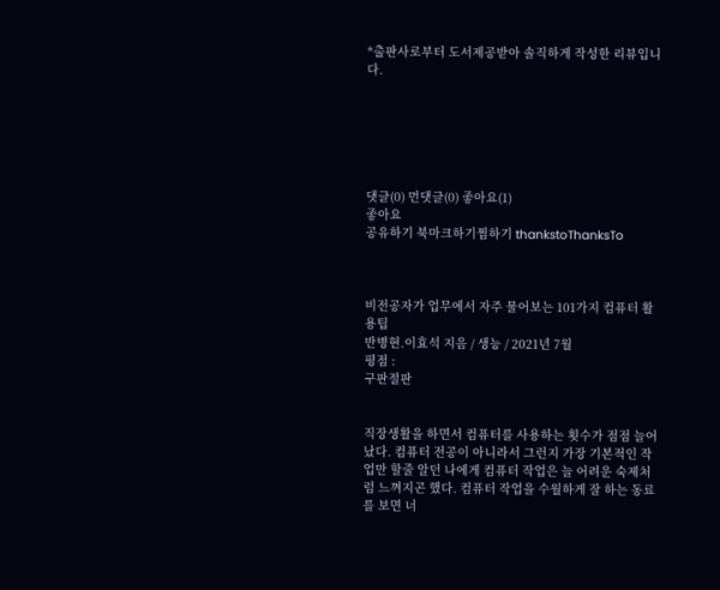*출판사로부터 도서제공받아 솔직하게 작성한 리뷰입니다.






댓글(0) 먼댓글(0) 좋아요(1)
좋아요
공유하기 북마크하기찜하기 thankstoThanksTo



비전공자가 업무에서 자주 물어보는 101가지 컴퓨터 활용팁
반병현.이효석 지음 / 생능 / 2021년 7월
평점 :
구판절판


직장생활을 하면서 컴퓨터를 사용하는 횟수가 점점 늘어났다. 컴퓨터 전공이 아니라서 그런지 가장 기본적인 작업만 할줄 알던 나에게 컴퓨터 작업은 늘 어려운 숙제처럼 느껴지곤 했다. 컴퓨터 작업을 수월하게 잘 하는 동료를 보면 너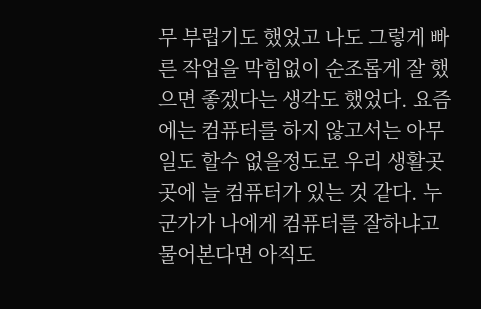무 부럽기도 했었고 나도 그렇게 빠른 작업을 막힘없이 순조롭게 잘 했으면 좋겠다는 생각도 했었다. 요즘에는 컴퓨터를 하지 않고서는 아무일도 할수 없을정도로 우리 생활곳곳에 늘 컴퓨터가 있는 것 같다. 누군가가 나에게 컴퓨터를 잘하냐고 물어본다면 아직도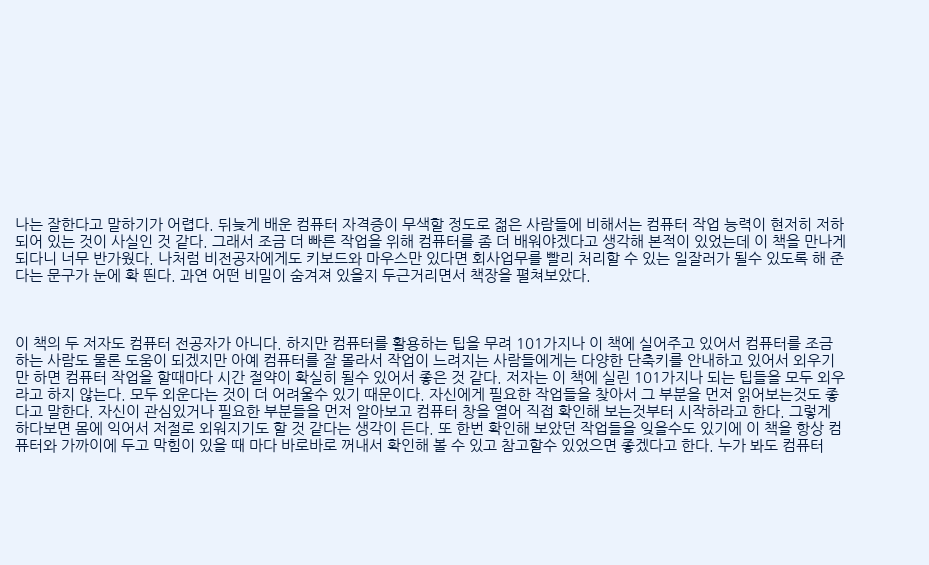나는 잘한다고 말하기가 어렵다. 뒤늦게 배운 컴퓨터 자격증이 무색할 정도로 젊은 사람들에 비해서는 컴퓨터 작업 능력이 현저히 저하되어 있는 것이 사실인 것 같다. 그래서 조금 더 빠른 작업을 위해 컴퓨터를 좀 더 배워야겠다고 생각해 본적이 있었는데 이 책을 만나게 되다니 너무 반가웠다. 나처럼 비전공자에게도 키보드와 마우스만 있다면 회사업무를 빨리 처리할 수 있는 일잘러가 될수 있도록 해 준다는 문구가 눈에 확 띈다. 과연 어떤 비밀이 숨겨져 있을지 두근거리면서 책장을 펼쳐보았다.



이 책의 두 저자도 컴퓨터 전공자가 아니다. 하지만 컴퓨터를 활용하는 팁을 무려 101가지나 이 책에 실어주고 있어서 컴퓨터를 조금 하는 사람도 물론 도움이 되겠지만 아예 컴퓨터를 잘 몰라서 작업이 느려지는 사람들에게는 다양한 단축키를 안내하고 있어서 외우기만 하면 컴퓨터 작업을 할때마다 시간 절약이 확실히 될수 있어서 좋은 것 같다. 저자는 이 책에 실린 101가지나 되는 팁들을 모두 외우라고 하지 않는다. 모두 외운다는 것이 더 어려울수 있기 때문이다. 자신에게 필요한 작업들을 찾아서 그 부분을 먼저 읽어보는것도 좋다고 말한다. 자신이 관심있거나 필요한 부분들을 먼저 알아보고 컴퓨터 창을 열어 직접 확인해 보는것부터 시작하라고 한다. 그렇게 하다보면 몸에 익어서 저절로 외워지기도 할 것 같다는 생각이 든다. 또 한번 확인해 보았던 작업들을 잊을수도 있기에 이 책을 항상 컴퓨터와 가까이에 두고 막힘이 있을 때 마다 바로바로 꺼내서 확인해 볼 수 있고 참고할수 있었으면 좋겠다고 한다. 누가 봐도 컴퓨터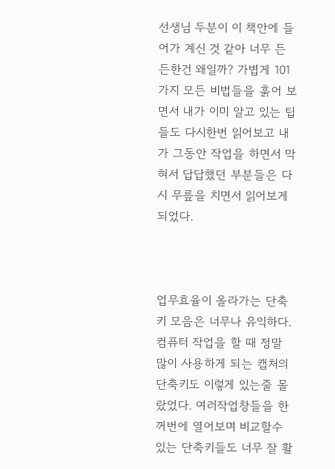선생님 두분이 이 책안에 들어가 계신 것 같아 너무 든든한건 왜일까? 가볍게 101가지 모든 비법들을 훍어 보면서 내가 이미 알고 있는 팁들도 다시한번 읽어보고 내가 그동안 작업을 하면서 막혀서 답답했던 부분들은 다시 무릎을 치면서 읽어보게 되었다.



업무효율이 올라가는 단축키 모음은 너무나 유익하다. 컴퓨터 작업을 할 때 정말 많이 사용하게 되는 캡처의 단축키도 이렇게 있는줄 몰랐었다. 여러작업창들을 한꺼번에 열어보며 비교할수 있는 단축키들도 너무 잘 활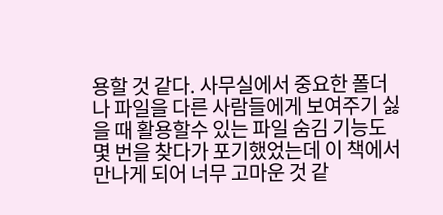용할 것 같다. 사무실에서 중요한 폴더나 파일을 다른 사람들에게 보여주기 싫을 때 활용할수 있는 파일 숨김 기능도 몇 번을 찾다가 포기했었는데 이 책에서 만나게 되어 너무 고마운 것 같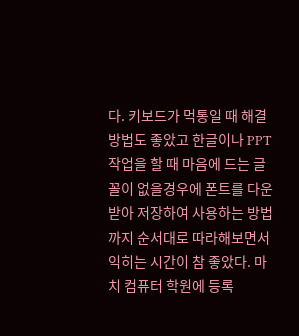다. 키보드가 먹통일 때 해결방법도 좋았고 한글이나 PPT작업을 할 때 마음에 드는 글꼴이 없을경우에 폰트를 다운받아 저장하여 사용하는 방법까지 순서대로 따라해보면서 익히는 시간이 참 좋았다. 마치 컴퓨터 학원에 등록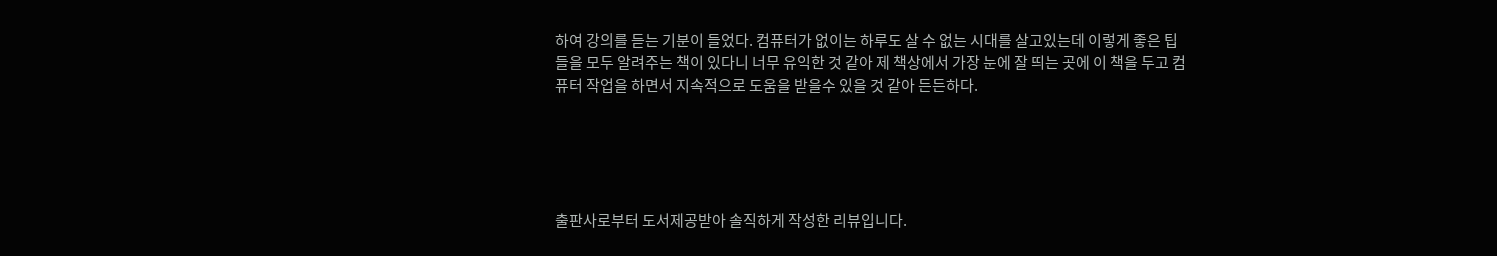하여 강의를 듣는 기분이 들었다. 컴퓨터가 없이는 하루도 살 수 없는 시대를 살고있는데 이렇게 좋은 팁들을 모두 알려주는 책이 있다니 너무 유익한 것 같아 제 책상에서 가장 눈에 잘 띄는 곳에 이 책을 두고 컴퓨터 작업을 하면서 지속적으로 도움을 받을수 있을 것 같아 든든하다.





출판사로부터 도서제공받아 솔직하게 작성한 리뷰입니다.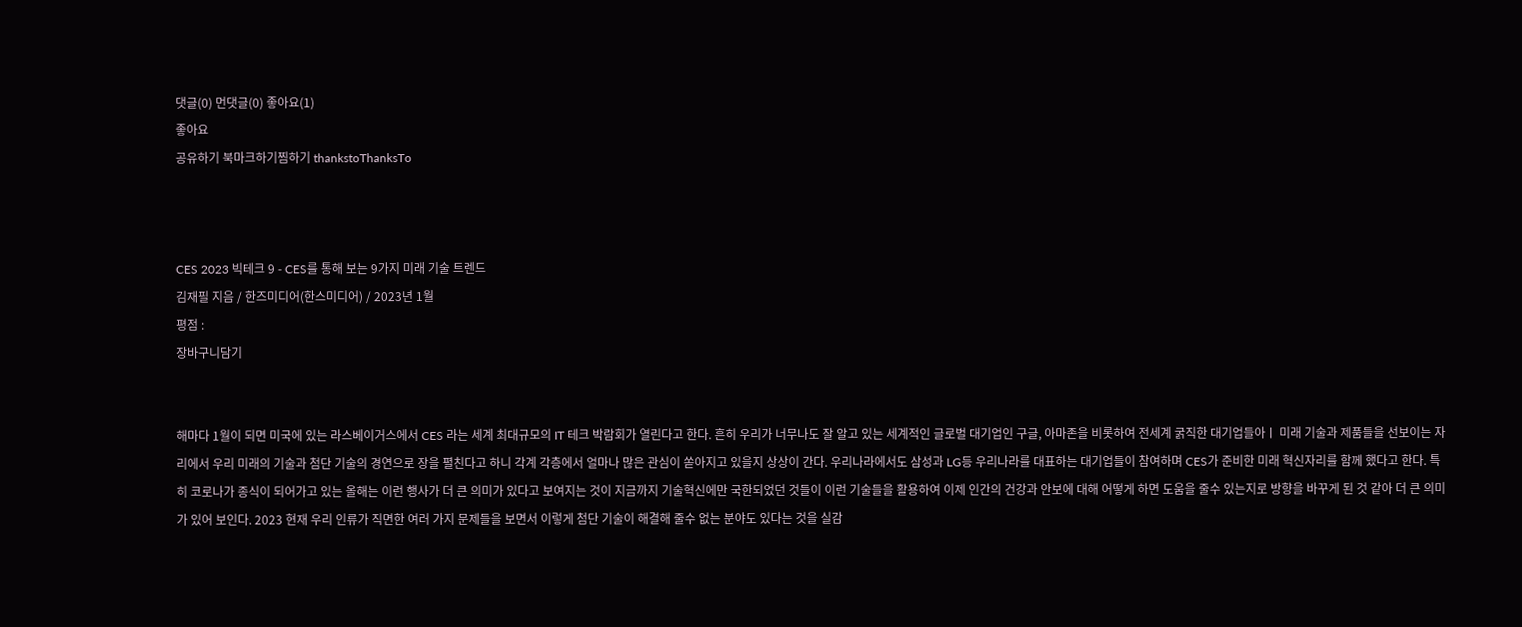댓글(0) 먼댓글(0) 좋아요(1)
좋아요
공유하기 북마크하기찜하기 thankstoThanksTo



CES 2023 빅테크 9 - CES를 통해 보는 9가지 미래 기술 트렌드
김재필 지음 / 한즈미디어(한스미디어) / 2023년 1월
평점 :
장바구니담기


해마다 1월이 되면 미국에 있는 라스베이거스에서 CES 라는 세계 최대규모의 IT 테크 박람회가 열린다고 한다. 흔히 우리가 너무나도 잘 알고 있는 세계적인 글로벌 대기업인 구글, 아마존을 비롯하여 전세계 굵직한 대기업들아ㅣ 미래 기술과 제품들을 선보이는 자리에서 우리 미래의 기술과 첨단 기술의 경연으로 장을 펼친다고 하니 각계 각층에서 얼마나 많은 관심이 쏟아지고 있을지 상상이 간다. 우리나라에서도 삼성과 LG등 우리나라를 대표하는 대기업들이 참여하며 CES가 준비한 미래 혁신자리를 함께 했다고 한다. 특히 코로나가 종식이 되어가고 있는 올해는 이런 행사가 더 큰 의미가 있다고 보여지는 것이 지금까지 기술혁신에만 국한되었던 것들이 이런 기술들을 활용하여 이제 인간의 건강과 안보에 대해 어떻게 하면 도움을 줄수 있는지로 방향을 바꾸게 된 것 같아 더 큰 의미가 있어 보인다. 2023 현재 우리 인류가 직면한 여러 가지 문제들을 보면서 이렇게 첨단 기술이 해결해 줄수 없는 분야도 있다는 것을 실감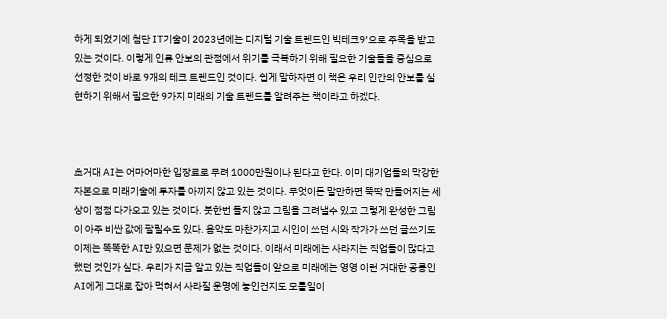하게 되었기에 첨단 IT기술이 2023년에는 디지털 기술 트렌드인 빅테크9’으로 주목을 받고 있는 것이다. 이렇게 인류 안보의 관점에서 위기를 극복하기 위해 필요한 기술들을 중심으로 선정한 것이 바로 9개의 테크 트렌드인 것이다. 쉽게 말하자면 이 책은 우리 인간의 안보를 실현하기 위해서 필요한 9가지 미래의 기술 트렌드를 알려주는 책이라고 하겠다.



초거대 AI는 어마어마한 입장료로 무려 1000만원이나 된다고 한다. 이미 대기업들의 막강한 자본으로 미래기술에 투자를 아끼지 않고 있는 것이다. 무엇이든 말만하면 뚝딱 만들어지는 세상이 점점 다가오고 있는 것이다. 붓한번 들지 않고 그림을 그려낼수 있고 그렇게 완성한 그림이 아주 비싼 값에 팔릴수도 있다. 음악도 마찬가지고 시인이 쓰던 시와 작가가 쓰던 글쓰기도 이제는 똑똑한 AI만 있으면 문제가 없는 것이다. 이래서 미래에는 사라지는 직업들이 많다고 했던 것인가 싶다. 우리가 지금 알고 있는 직업들이 앞으로 미래에는 영영 이런 거대한 공룡인 AI에게 그대로 잡아 먹혀서 사라질 운명에 놓인건지도 모를일이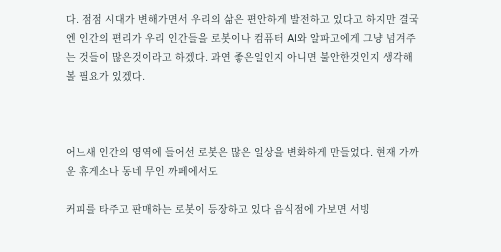다. 점점 시대가 변해가면서 우리의 삶은 편안하게 발전하고 있다고 하지만 결국엔 인간의 편리가 우리 인간들을 로봇이나 컴퓨터 AI와 알파고에게 그냥 넘겨주는 것들이 많은것이라고 하겠다. 과연 좋은일인지 아니면 불안한것인지 생각해 볼 필요가 있겠다.



어느새 인간의 영역에 들어선 로봇은 많은 일상을 변화하게 만들었다. 현재 가까운 휴게소나 동네 무인 까페에서도

커피를 타주고 판매하는 로봇이 등장하고 있다 음식점에 가보면 서빙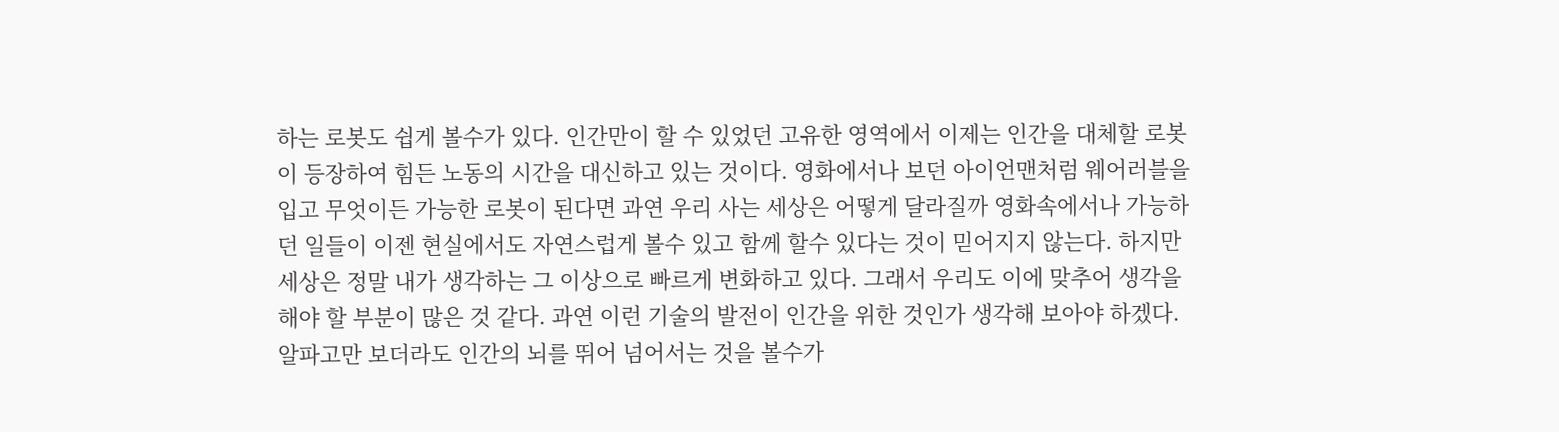하는 로봇도 쉽게 볼수가 있다. 인간만이 할 수 있었던 고유한 영역에서 이제는 인간을 대체할 로봇이 등장하여 힘든 노동의 시간을 대신하고 있는 것이다. 영화에서나 보던 아이언맨처럼 웨어러블을 입고 무엇이든 가능한 로봇이 된다면 과연 우리 사는 세상은 어떻게 달라질까 영화속에서나 가능하던 일들이 이젠 현실에서도 자연스럽게 볼수 있고 함께 할수 있다는 것이 믿어지지 않는다. 하지만 세상은 정말 내가 생각하는 그 이상으로 빠르게 변화하고 있다. 그래서 우리도 이에 맞추어 생각을 해야 할 부분이 많은 것 같다. 과연 이런 기술의 발전이 인간을 위한 것인가 생각해 보아야 하겠다. 알파고만 보더라도 인간의 뇌를 뛰어 넘어서는 것을 볼수가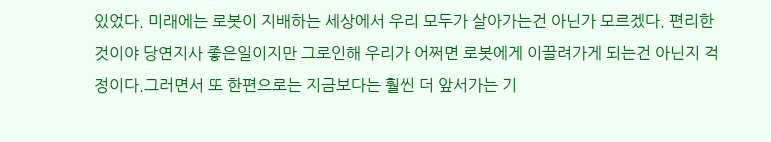있었다. 미래에는 로봇이 지배하는 세상에서 우리 모두가 살아가는건 아닌가 모르겠다. 편리한것이야 당연지사 좋은일이지만 그로인해 우리가 어쩌면 로봇에게 이끌려가게 되는건 아닌지 걱정이다.그러면서 또 한편으로는 지금보다는 훨씬 더 앞서가는 기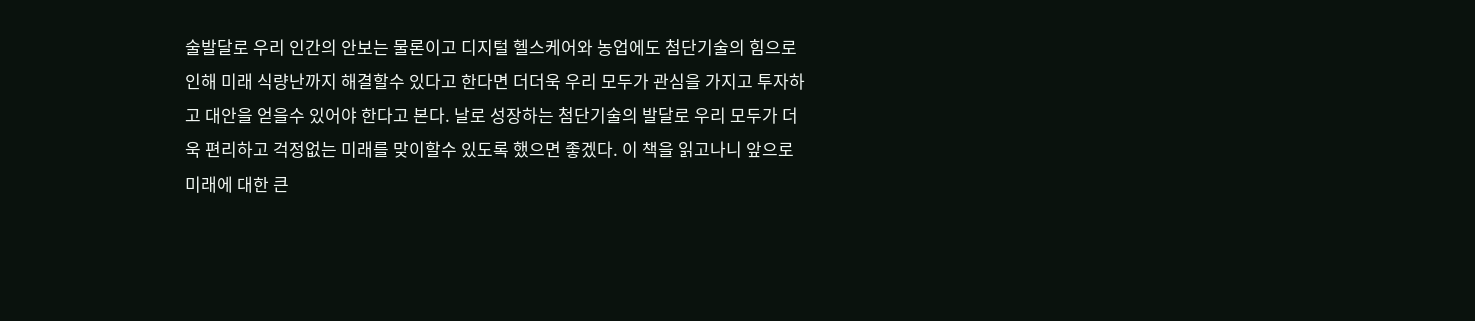술발달로 우리 인간의 안보는 물론이고 디지털 헬스케어와 농업에도 첨단기술의 힘으로 인해 미래 식량난까지 해결할수 있다고 한다면 더더욱 우리 모두가 관심을 가지고 투자하고 대안을 얻을수 있어야 한다고 본다. 날로 성장하는 첨단기술의 발달로 우리 모두가 더욱 편리하고 걱정없는 미래를 맞이할수 있도록 했으면 좋겠다. 이 책을 읽고나니 앞으로 미래에 대한 큰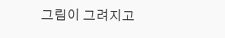그림이 그려지고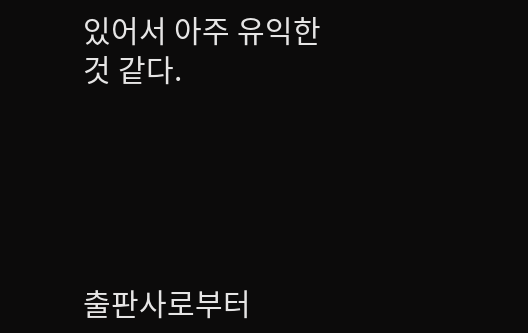있어서 아주 유익한 것 같다.





출판사로부터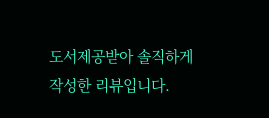도서제공받아 솔직하게 작성한 리뷰입니다.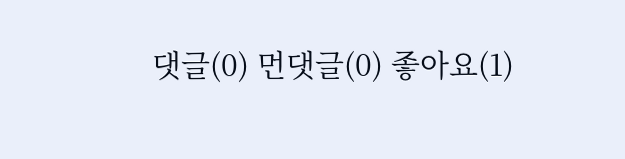댓글(0) 먼댓글(0) 좋아요(1)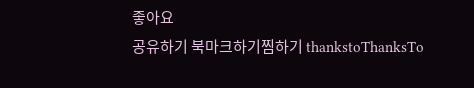좋아요
공유하기 북마크하기찜하기 thankstoThanksTo